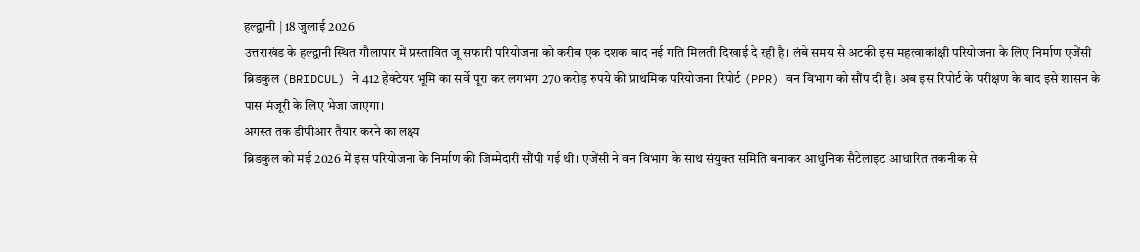हल्द्वानी | 18 जुलाई 2026
उत्तराखंड के हल्द्वानी स्थित गौलापार में प्रस्तावित जू सफारी परियोजना को करीब एक दशक बाद नई गति मिलती दिखाई दे रही है। लंबे समय से अटकी इस महत्वाकांक्षी परियोजना के लिए निर्माण एजेंसी ब्रिडकुल (BRIDCUL) ने 412 हेक्टेयर भूमि का सर्वे पूरा कर लगभग 270 करोड़ रुपये की प्राथमिक परियोजना रिपोर्ट (PPR) वन विभाग को सौंप दी है। अब इस रिपोर्ट के परीक्षण के बाद इसे शासन के पास मंजूरी के लिए भेजा जाएगा।
अगस्त तक डीपीआर तैयार करने का लक्ष्य
ब्रिडकुल को मई 2026 में इस परियोजना के निर्माण की जिम्मेदारी सौंपी गई थी। एजेंसी ने वन विभाग के साथ संयुक्त समिति बनाकर आधुनिक सैटेलाइट आधारित तकनीक से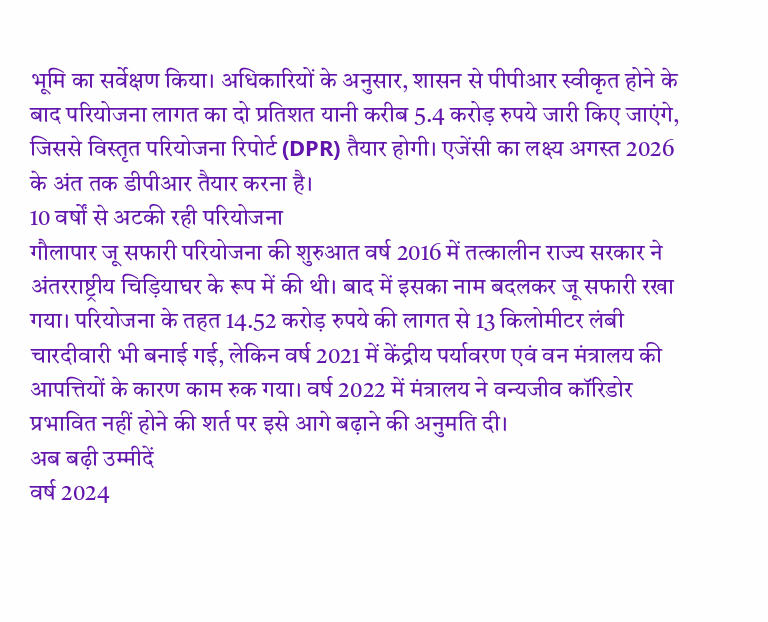भूमि का सर्वेक्षण किया। अधिकारियों के अनुसार, शासन से पीपीआर स्वीकृत होने के बाद परियोजना लागत का दो प्रतिशत यानी करीब 5.4 करोड़ रुपये जारी किए जाएंगे, जिससे विस्तृत परियोजना रिपोर्ट (DPR) तैयार होगी। एजेंसी का लक्ष्य अगस्त 2026 के अंत तक डीपीआर तैयार करना है।
10 वर्षों से अटकी रही परियोजना
गौलापार जू सफारी परियोजना की शुरुआत वर्ष 2016 में तत्कालीन राज्य सरकार ने अंतरराष्ट्रीय चिड़ियाघर के रूप में की थी। बाद में इसका नाम बदलकर जू सफारी रखा गया। परियोजना के तहत 14.52 करोड़ रुपये की लागत से 13 किलोमीटर लंबी चारदीवारी भी बनाई गई, लेकिन वर्ष 2021 में केंद्रीय पर्यावरण एवं वन मंत्रालय की आपत्तियों के कारण काम रुक गया। वर्ष 2022 में मंत्रालय ने वन्यजीव कॉरिडोर प्रभावित नहीं होने की शर्त पर इसे आगे बढ़ाने की अनुमति दी।
अब बढ़ी उम्मीदें
वर्ष 2024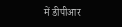में डीपीआर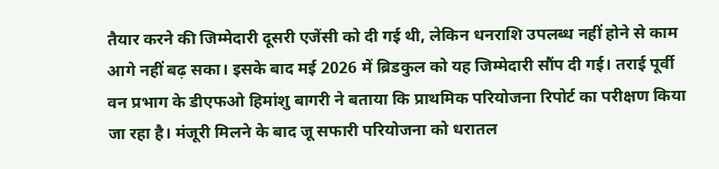तैयार करने की जिम्मेदारी दूसरी एजेंसी को दी गई थी, लेकिन धनराशि उपलब्ध नहीं होने से काम आगे नहीं बढ़ सका। इसके बाद मई 2026 में ब्रिडकुल को यह जिम्मेदारी सौंप दी गई। तराई पूर्वी वन प्रभाग के डीएफओ हिमांशु बागरी ने बताया कि प्राथमिक परियोजना रिपोर्ट का परीक्षण किया जा रहा है। मंजूरी मिलने के बाद जू सफारी परियोजना को धरातल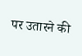पर उतारने की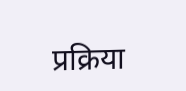प्रक्रिया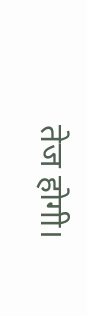तेज होगी।